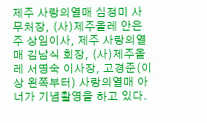제주 사랑의열매 심정미 사무처장, (사)제주올레 안은주 상임이사, 제주 사랑의열매 김남식 회장, (사)제주올레 서명숙 이사장, 고경준(이상 왼쪽부터) 사랑의열매 아너가 기념촬영을 하고 있다.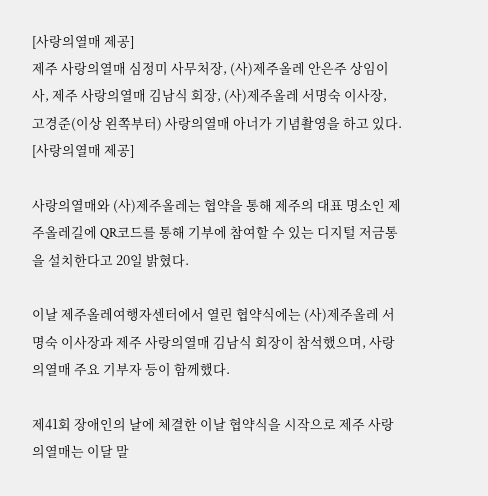[사랑의열매 제공]
제주 사랑의열매 심정미 사무처장, (사)제주올레 안은주 상임이사, 제주 사랑의열매 김남식 회장, (사)제주올레 서명숙 이사장, 고경준(이상 왼쪽부터) 사랑의열매 아너가 기념촬영을 하고 있다. [사랑의열매 제공]

사랑의열매와 (사)제주올레는 협약을 통해 제주의 대표 명소인 제주올레길에 QR코드를 통해 기부에 참여할 수 있는 디지털 저금통을 설치한다고 20일 밝혔다.

이날 제주올레여행자센터에서 열린 협약식에는 (사)제주올레 서명숙 이사장과 제주 사랑의열매 김남식 회장이 참석했으며, 사랑의열매 주요 기부자 등이 함께했다.

제41회 장애인의 날에 체결한 이날 협약식을 시작으로 제주 사랑의열매는 이달 말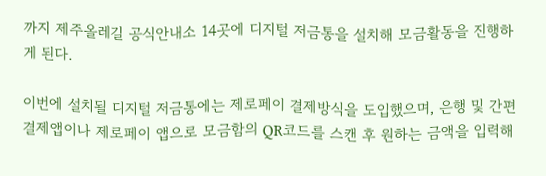까지 제주올레길 공식안내소 14곳에 디지털 저금통을 설치해 모금활동을 진행하게 된다.

이번에 설치될 디지털 저금통에는 제로페이 결제방식을 도입했으며, 은행 및 간편 결제앱이나 제로페이 앱으로 모금함의 QR코드를 스캔 후 원하는 금액을 입력해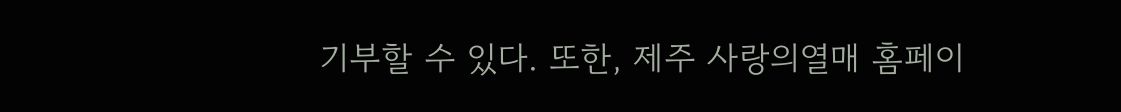기부할 수 있다. 또한, 제주 사랑의열매 홈페이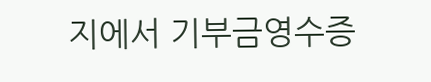지에서 기부금영수증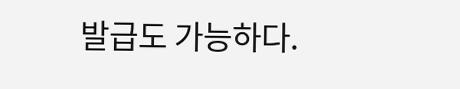발급도 가능하다.